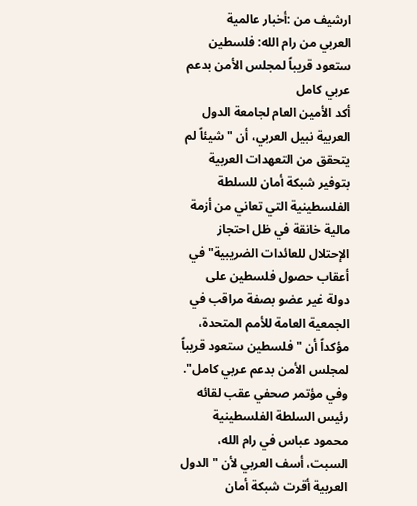ارشيف من :أخبار عالمية
العربي من رام الله: فلسطين ستعود قريباً لمجلس الأمن بدعم عربي كامل
أكد الأمين العام لجامعة الدول العربية نبيل العربي، أن "شيئاً لم يتحقق من التعهدات العربية بتوفير شبكة أمان للسلطة الفلسطينية التي تعاني من أزمة مالية خانقة في ظل احتجاز الإحتلال للعائدات الضريبية" في أعقاب حصول فلسطين على دولة غير عضو بصفة مراقب في الجمعية العامة للأمم المتحدة، مؤكداً أن "فلسطين ستعود قريباً لمجلس الأمن بدعم عربي كامل".
وفي مؤتمر صحفي عقب لقائه رئيس السلطة الفلسطينية محمود عباس في رام الله، السبت، أسف العربي لأن "الدول العربية أقرت شبكة أمان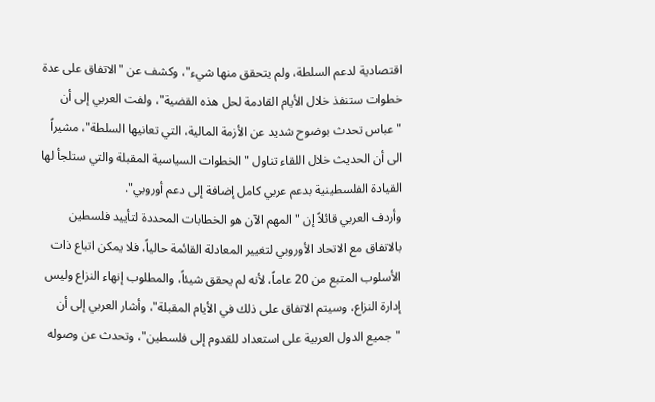اقتصادية لدعم السلطة، ولم يتحقق منها شيء"، وكشف عن "الاتفاق على عدة خطوات ستنفذ خلال الأيام القادمة لحل هذه القضية"، ولفت العربي إلى أن "عباس تحدث بوضوح شديد عن الأزمة المالية، التي تعانيها السلطة"، مشيراً الى أن الحديث خلال اللقاء تناول "الخطوات السياسية المقبلة والتي ستلجأ لها القيادة الفلسطينية بدعم عربي كامل إضافة إلى دعم أوروبي".
وأردف العربي قائلاً إن "المهم الآن هو الخطابات المحددة لتأييد فلسطين بالاتفاق مع الاتحاد الأوروبي لتغيير المعادلة القائمة حالياً، فلا يمكن اتباع ذات الأسلوب المتبع من 20 عاماً، لأنه لم يحقق شيئاً، والمطلوب إنهاء النزاع وليس إدارة النزاع، وسيتم الاتفاق على ذلك في الأيام المقبلة"، وأشار العربي إلى أن "جميع الدول العربية على استعداد للقدوم إلى فلسطين"، وتحدث عن وصوله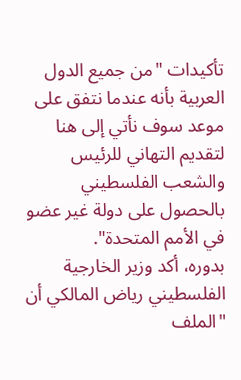تأكيدات "من جميع الدول العربية بأنه عندما نتفق على موعد سوف نأتي إلى هنا لتقديم التهاني للرئيس والشعب الفلسطيني بالحصول على دولة غير عضو في الأمم المتحدة".
بدوره، أكد وزير الخارجية الفلسطيني رياض المالكي أن "الملف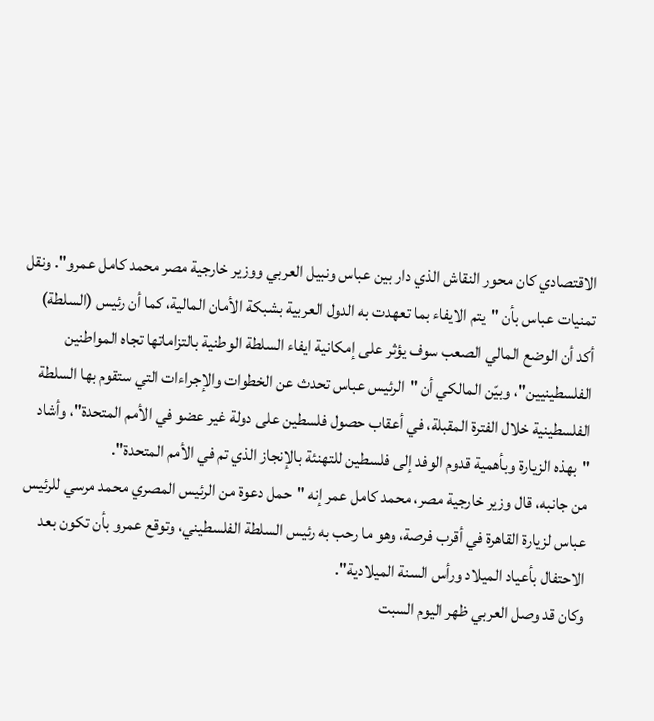الاقتصادي كان محور النقاش الذي دار بين عباس ونبيل العربي ووزير خارجية مصر محمد كامل عمرو". ونقل تمنيات عباس بأن "يتم الايفاء بما تعهدت به الدول العربية بشبكة الأمان المالية، كما أن رئيس (السلطة) أكد أن الوضع المالي الصعب سوف يؤثر على إمكانية ايفاء السلطة الوطنية بالتزاماتها تجاه المواطنين الفلسطينيين"، وبيّن المالكي أن "الرئيس عباس تحدث عن الخطوات والإجراءات التي ستقوم بها السلطة الفلسطينية خلال الفترة المقبلة، في أعقاب حصول فلسطين على دولة غير عضو في الأمم المتحدة"، وأشاد "بهذه الزيارة وبأهمية قدوم الوفد إلى فلسطين للتهنئة بالإنجاز الذي تم في الأمم المتحدة".
من جانبه، قال وزير خارجية مصر، محمد كامل عمر إنه "حمل دعوة من الرئيس المصري محمد مرسي للرئيس عباس لزيارة القاهرة في أقرب فرصة، وهو ما رحب به رئيس السلطة الفلسطيني، وتوقع عمرو بأن تكون بعد الاحتفال بأعياد الميلاد ورأس السنة الميلادية".
وكان قد وصل العربي ظهر اليوم السبت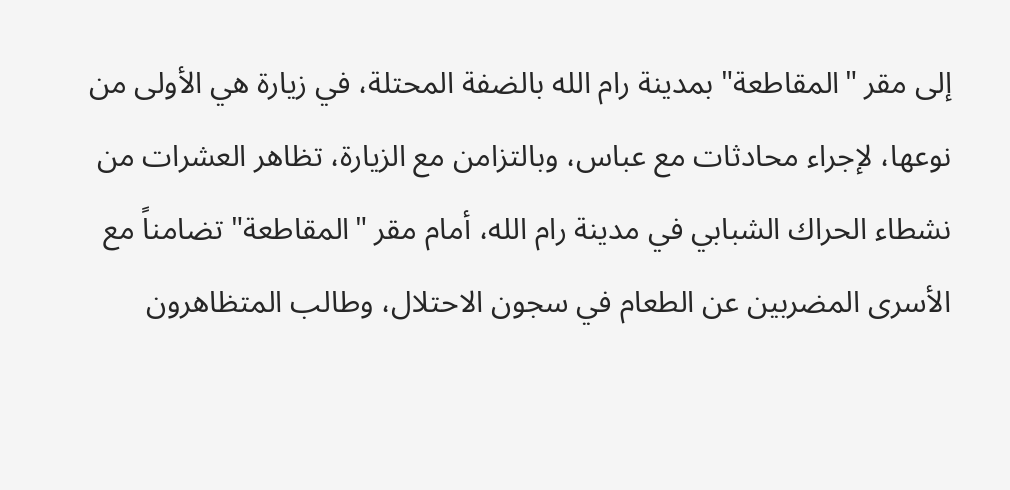إلى مقر "المقاطعة" بمدينة رام الله بالضفة المحتلة، في زيارة هي الأولى من نوعها، لإجراء محادثات مع عباس، وبالتزامن مع الزيارة، تظاهر العشرات من نشطاء الحراك الشبابي في مدينة رام الله، أمام مقر "المقاطعة" تضامناً مع الأسرى المضربين عن الطعام في سجون الاحتلال، وطالب المتظاهرون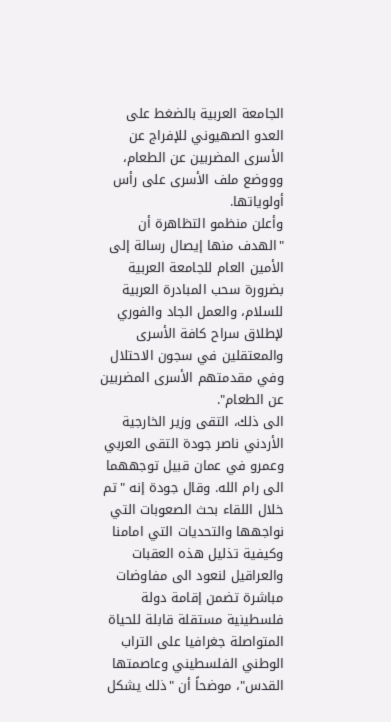الجامعة العربية بالضغط على العدو الصهيوني للإفراج عن الأسرى المضربين عن الطعام، وووضع ملف الأسرى على رأس أولوياتها.
وأعلن منظمو التظاهرة أن "الهدف منها إيصال رسالة إلى الأمين العام للجامعة العربية بضرورة سحب المبادرة العربية للسلام، والعمل الجاد والفوري لإطلاق سراح كافة الأسرى والمعتقلين في سجون الاحتلال وفي مقدمتهم الأسرى المضربين عن الطعام".
الى ذلك، التقى وزير الخارجية الأردني ناصر جودة التقى العربي وعمرو في عمان قبيل توجههما الى رام الله. وقال جودة إنه "تم خلال اللقاء بحث الصعوبات التي نواجهها والتحديات التي امامنا وكيفية تذليل هذه العقبات والعراقيل لنعود الى مفاوضات مباشرة تضمن إقامة دولة فلسطينية مستقلة قابلة للحياة المتواصلة جغرافيا على التراب الوطني الفلسطيني وعاصمتها القدس"، موضحاً أن "ذلك يشكل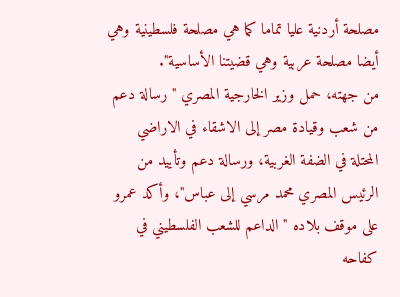مصلحة أردنية عليا تماما كما هي مصلحة فلسطينية وهي أيضا مصلحة عربية وهي قضيتنا الأساسية".
من جهته، حمل وزير الخارجية المصري "رسالة دعم من شعب وقيادة مصر إلى الاشقاء في الاراضي المحتلة في الضفة الغربية، ورسالة دعم وتأييد من الرئيس المصري محمد مرسي إلى عباس"، وأكد عمرو على موقف بلاده "الداعم للشعب الفلسطيني في كفاحه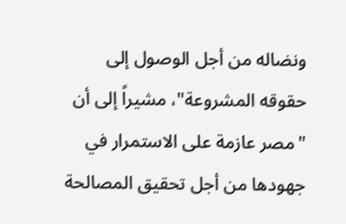ونضاله من أجل الوصول إلى حقوقه المشروعة"، مشيراً إلى أن "مصر عازمة على الاستمرار في جهودها من أجل تحقيق المصالحة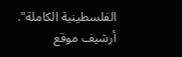الفلسطينية الكاملة".
أرشيف موقع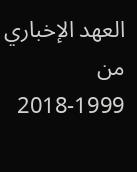العهد الإخباري من 1999-2018